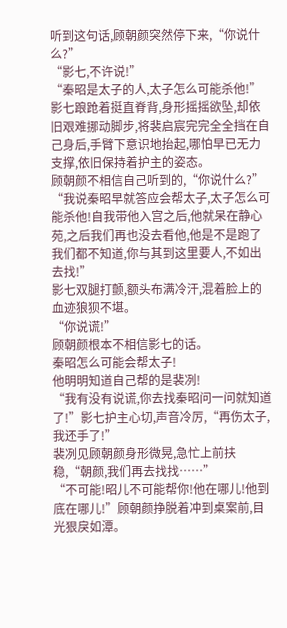听到这句话,顾朝颜突然停下来,“你说什么?”
“影七,不许说!”
“秦昭是太子的人,太子怎么可能杀他!”影七踉跄着挺直脊背,身形摇摇欲坠,却依旧艰难挪动脚步,将裴启宸完完全全挡在自己身后,手臂下意识地抬起,哪怕早已无力支撑,依旧保持着护主的姿态。
顾朝颜不相信自己听到的,“你说什么?”
“我说秦昭早就答应会帮太子,太子怎么可能杀他!自我带他入宫之后,他就呆在静心苑,之后我们再也没去看他,他是不是跑了我们都不知道,你与其到这里要人,不如出去找!”
影七双腿打颤,额头布满冷汗,混着脸上的血迹狼狈不堪。
“你说谎!”
顾朝颜根本不相信影七的话。
秦昭怎么可能会帮太子!
他明明知道自己帮的是裴冽!
“我有没有说谎,你去找秦昭问一问就知道了!”影七护主心切,声音冷厉,“再伤太子,我还手了!”
裴冽见顾朝颜身形微晃,急忙上前扶稳,“朝颜,我们再去找找……”
“不可能!昭儿不可能帮你!他在哪儿!他到底在哪儿!”顾朝颜挣脱着冲到桌案前,目光狠戾如潭。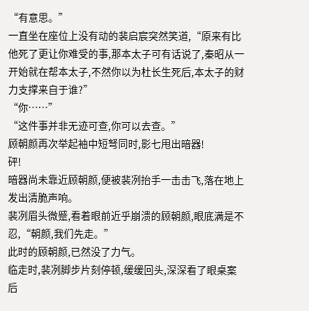“有意思。”
一直坐在座位上没有动的裴启宸突然笑道,“原来有比他死了更让你难受的事,那本太子可有话说了,秦昭从一开始就在帮本太子,不然你以为杜长生死后,本太子的财力支撑来自于谁?”
“你……”
“这件事并非无迹可查,你可以去查。”
顾朝颜再次举起袖中短弩同时,影七甩出暗器!
砰!
暗器尚未靠近顾朝颜,便被裴冽抬手一击击飞,落在地上发出清脆声响。
裴冽眉头微蹙,看着眼前近乎崩溃的顾朝颜,眼底满是不忍,“朝颜,我们先走。”
此时的顾朝颜,已然没了力气。
临走时,裴冽脚步片刻停顿,缓缓回头,深深看了眼桌案后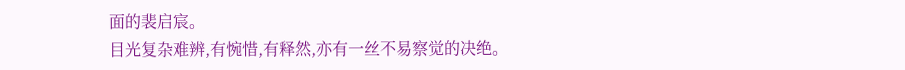面的裴启宸。
目光复杂难辨,有惋惜,有释然,亦有一丝不易察觉的决绝。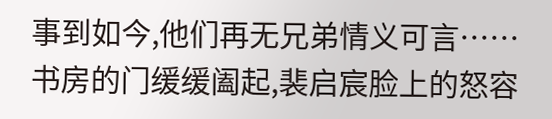事到如今,他们再无兄弟情义可言……
书房的门缓缓阖起,裴启宸脸上的怒容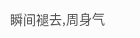瞬间褪去,周身气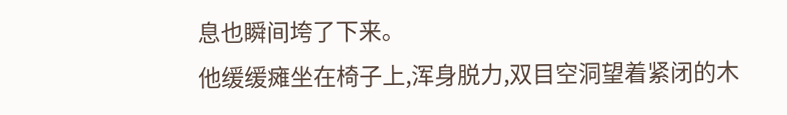息也瞬间垮了下来。
他缓缓瘫坐在椅子上,浑身脱力,双目空洞望着紧闭的木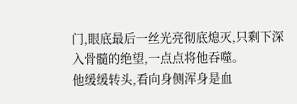门,眼底最后一丝光亮彻底熄灭,只剩下深入骨髓的绝望,一点点将他吞噬。
他缓缓转头,看向身侧浑身是血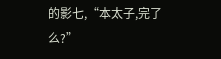的影七,“本太子,完了么?”